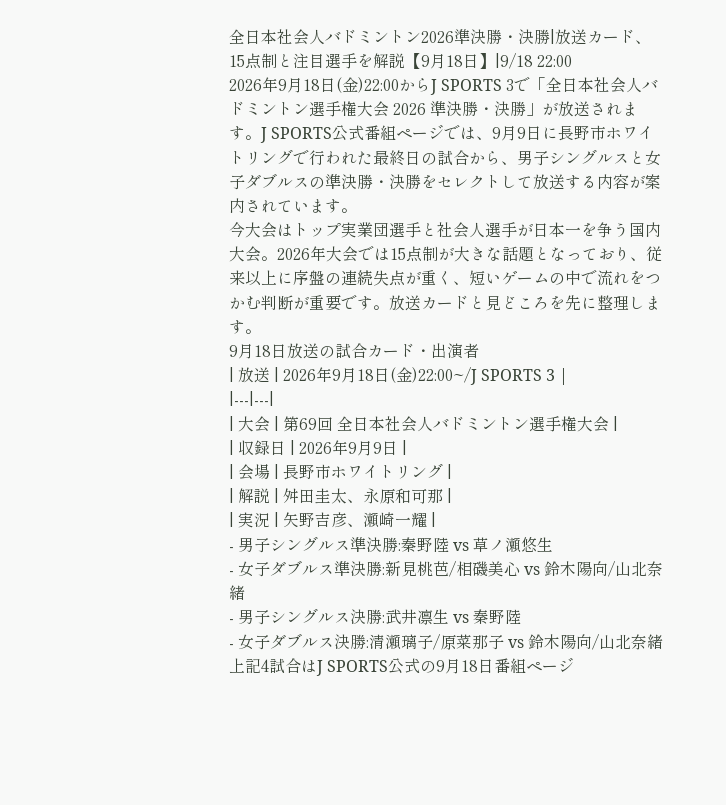全日本社会人バドミントン2026準決勝・決勝|放送カード、15点制と注目選手を解説【9月18日】|9/18 22:00
2026年9月18日(金)22:00からJ SPORTS 3で「全日本社会人バドミントン選手権大会 2026 準決勝・決勝」が放送されます。J SPORTS公式番組ページでは、9月9日に長野市ホワイトリングで行われた最終日の試合から、男子シングルスと女子ダブルスの準決勝・決勝をセレクトして放送する内容が案内されています。
今大会はトップ実業団選手と社会人選手が日本一を争う国内大会。2026年大会では15点制が大きな話題となっており、従来以上に序盤の連続失点が重く、短いゲームの中で流れをつかむ判断が重要です。放送カードと見どころを先に整理します。
9月18日放送の試合カード・出演者
| 放送 | 2026年9月18日(金)22:00~/J SPORTS 3 |
|---|---|
| 大会 | 第69回 全日本社会人バドミントン選手権大会 |
| 収録日 | 2026年9月9日 |
| 会場 | 長野市ホワイトリング |
| 解説 | 舛田圭太、永原和可那 |
| 実況 | 矢野吉彦、瀬崎一耀 |
- 男子シングルス準決勝:秦野陸 vs 草ノ瀬悠生
- 女子ダブルス準決勝:新見桃芭/相磯美心 vs 鈴木陽向/山北奈緒
- 男子シングルス決勝:武井凛生 vs 秦野陸
- 女子ダブルス決勝:清瀬璃子/原菜那子 vs 鈴木陽向/山北奈緒
上記4試合はJ SPORTS公式の9月18日番組ページ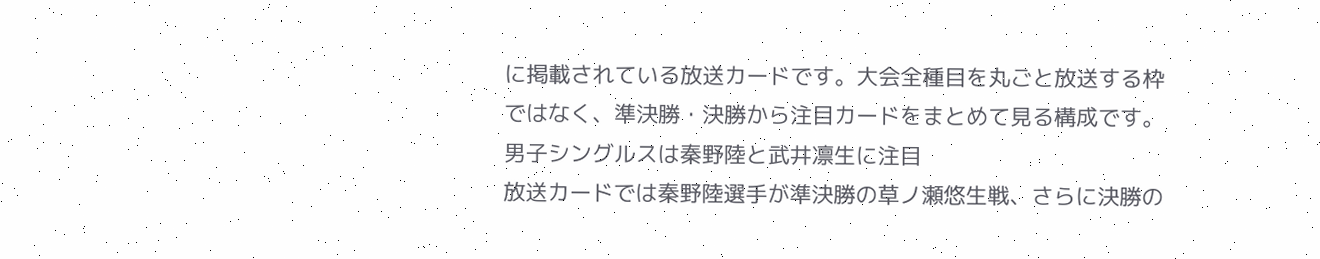に掲載されている放送カードです。大会全種目を丸ごと放送する枠ではなく、準決勝・決勝から注目カードをまとめて見る構成です。
男子シングルスは秦野陸と武井凛生に注目
放送カードでは秦野陸選手が準決勝の草ノ瀬悠生戦、さらに決勝の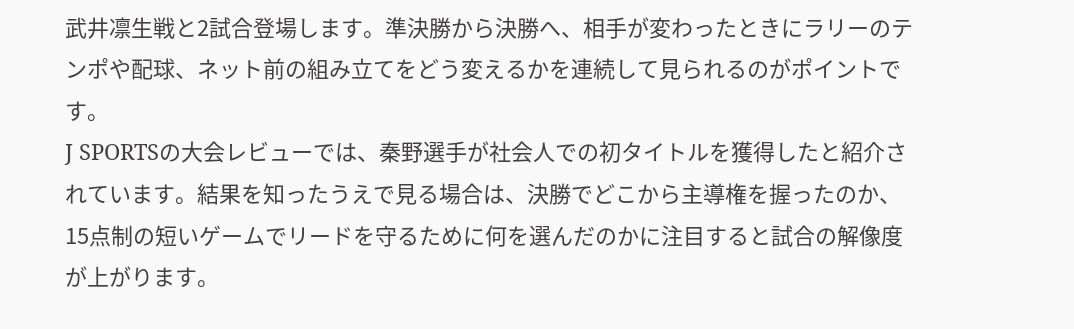武井凛生戦と2試合登場します。準決勝から決勝へ、相手が変わったときにラリーのテンポや配球、ネット前の組み立てをどう変えるかを連続して見られるのがポイントです。
J SPORTSの大会レビューでは、秦野選手が社会人での初タイトルを獲得したと紹介されています。結果を知ったうえで見る場合は、決勝でどこから主導権を握ったのか、15点制の短いゲームでリードを守るために何を選んだのかに注目すると試合の解像度が上がります。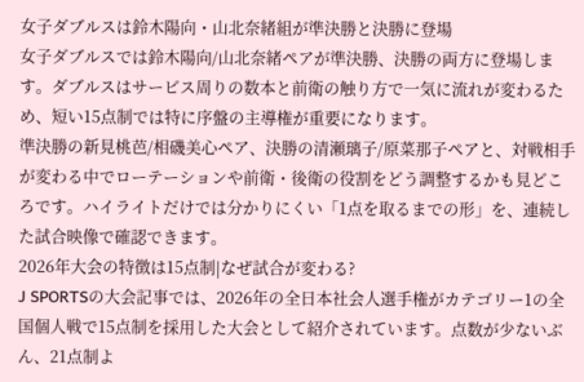女子ダブルスは鈴木陽向・山北奈緒組が準決勝と決勝に登場
女子ダブルスでは鈴木陽向/山北奈緒ペアが準決勝、決勝の両方に登場します。ダブルスはサービス周りの数本と前衛の触り方で一気に流れが変わるため、短い15点制では特に序盤の主導権が重要になります。
準決勝の新見桃芭/相磯美心ペア、決勝の清瀬璃子/原菜那子ペアと、対戦相手が変わる中でローテーションや前衛・後衛の役割をどう調整するかも見どころです。ハイライトだけでは分かりにくい「1点を取るまでの形」を、連続した試合映像で確認できます。
2026年大会の特徴は15点制|なぜ試合が変わる?
J SPORTSの大会記事では、2026年の全日本社会人選手権がカテゴリー1の全国個人戦で15点制を採用した大会として紹介されています。点数が少ないぶん、21点制よ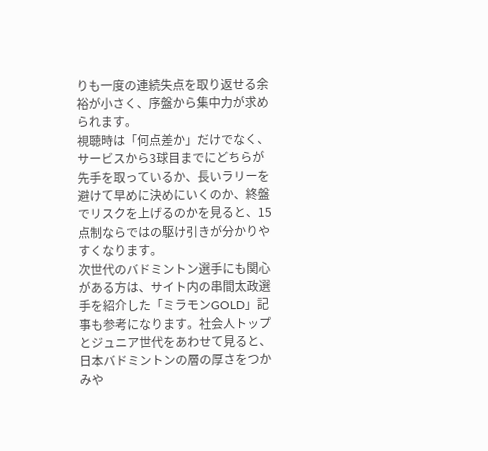りも一度の連続失点を取り返せる余裕が小さく、序盤から集中力が求められます。
視聴時は「何点差か」だけでなく、サービスから3球目までにどちらが先手を取っているか、長いラリーを避けて早めに決めにいくのか、終盤でリスクを上げるのかを見ると、15点制ならではの駆け引きが分かりやすくなります。
次世代のバドミントン選手にも関心がある方は、サイト内の串間太政選手を紹介した「ミラモンGOLD」記事も参考になります。社会人トップとジュニア世代をあわせて見ると、日本バドミントンの層の厚さをつかみや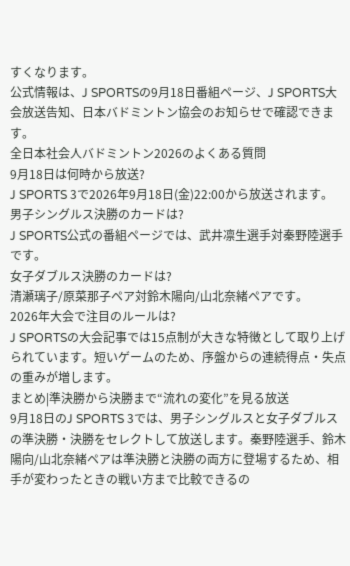すくなります。
公式情報は、J SPORTSの9月18日番組ページ、J SPORTS大会放送告知、日本バドミントン協会のお知らせで確認できます。
全日本社会人バドミントン2026のよくある質問
9月18日は何時から放送?
J SPORTS 3で2026年9月18日(金)22:00から放送されます。
男子シングルス決勝のカードは?
J SPORTS公式の番組ページでは、武井凛生選手対秦野陸選手です。
女子ダブルス決勝のカードは?
清瀬璃子/原菜那子ペア対鈴木陽向/山北奈緒ペアです。
2026年大会で注目のルールは?
J SPORTSの大会記事では15点制が大きな特徴として取り上げられています。短いゲームのため、序盤からの連続得点・失点の重みが増します。
まとめ|準決勝から決勝まで“流れの変化”を見る放送
9月18日のJ SPORTS 3では、男子シングルスと女子ダブルスの準決勝・決勝をセレクトして放送します。秦野陸選手、鈴木陽向/山北奈緒ペアは準決勝と決勝の両方に登場するため、相手が変わったときの戦い方まで比較できるの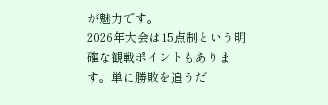が魅力です。
2026年大会は15点制という明確な観戦ポイントもあります。単に勝敗を追うだ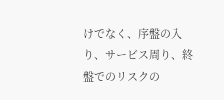けでなく、序盤の入り、サービス周り、終盤でのリスクの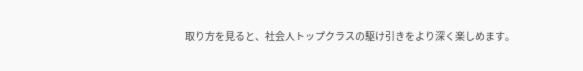取り方を見ると、社会人トップクラスの駆け引きをより深く楽しめます。